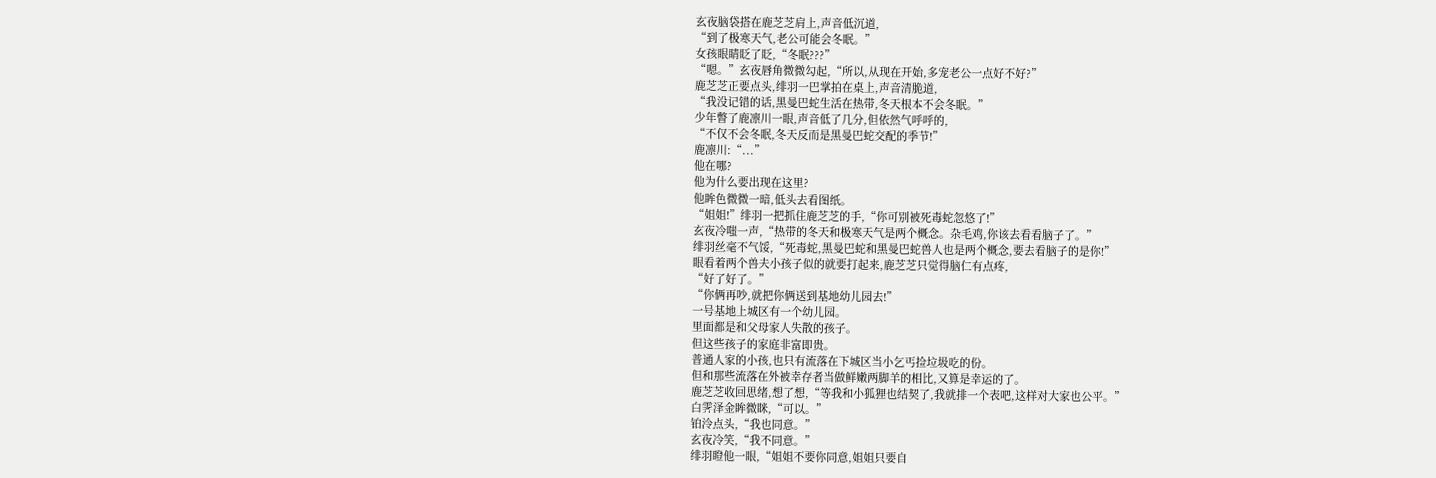玄夜脑袋搭在鹿芝芝肩上,声音低沉道,
“到了极寒天气,老公可能会冬眠。”
女孩眼睛眨了眨,“冬眠???”
“嗯。”玄夜唇角微微勾起,“所以,从现在开始,多宠老公一点好不好?”
鹿芝芝正要点头,绯羽一巴掌拍在桌上,声音清脆道,
“我没记错的话,黑曼巴蛇生活在热带,冬天根本不会冬眠。”
少年瞥了鹿凛川一眼,声音低了几分,但依然气呼呼的,
“不仅不会冬眠,冬天反而是黑曼巴蛇交配的季节!”
鹿凛川:“...”
他在哪?
他为什么要出现在这里?
他眸色微微一暗,低头去看图纸。
“姐姐!”绯羽一把抓住鹿芝芝的手,“你可别被死毒蛇忽悠了!”
玄夜冷嗤一声,“热带的冬天和极寒天气是两个概念。杂毛鸡,你该去看看脑子了。”
绯羽丝毫不气馁,“死毒蛇,黑曼巴蛇和黑曼巴蛇兽人也是两个概念,要去看脑子的是你!”
眼看着两个兽夫小孩子似的就要打起来,鹿芝芝只觉得脑仁有点疼,
“好了好了。”
“你俩再吵,就把你俩送到基地幼儿园去!”
一号基地上城区有一个幼儿园。
里面都是和父母家人失散的孩子。
但这些孩子的家庭非富即贵。
普通人家的小孩,也只有流落在下城区当小乞丐捡垃圾吃的份。
但和那些流落在外被幸存者当做鲜嫩两脚羊的相比,又算是幸运的了。
鹿芝芝收回思绪,想了想,“等我和小狐狸也结契了,我就排一个表吧,这样对大家也公平。”
白霁泽金眸微眯,“可以。”
铂泠点头,“我也同意。”
玄夜冷笑,“我不同意。”
绯羽瞪他一眼,“姐姐不要你同意,姐姐只要自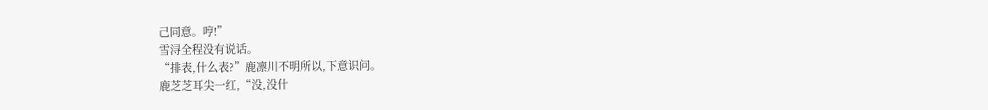己同意。哼!”
雪浔全程没有说话。
“排表,什么表?”鹿凛川不明所以,下意识问。
鹿芝芝耳尖一红,“没,没什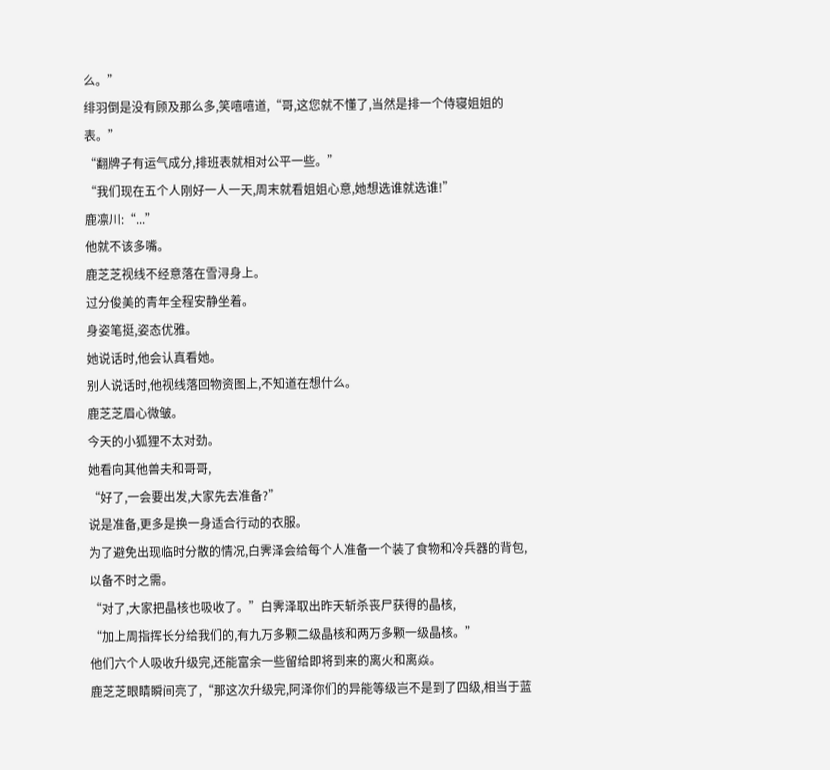么。”
绯羽倒是没有顾及那么多,笑嘻嘻道,“哥,这您就不懂了,当然是排一个侍寝姐姐的表。”
“翻牌子有运气成分,排班表就相对公平一些。”
“我们现在五个人刚好一人一天,周末就看姐姐心意,她想选谁就选谁!”
鹿凛川:“...”
他就不该多嘴。
鹿芝芝视线不经意落在雪浔身上。
过分俊美的青年全程安静坐着。
身姿笔挺,姿态优雅。
她说话时,他会认真看她。
别人说话时,他视线落回物资图上,不知道在想什么。
鹿芝芝眉心微皱。
今天的小狐狸不太对劲。
她看向其他兽夫和哥哥,
“好了,一会要出发,大家先去准备?”
说是准备,更多是换一身适合行动的衣服。
为了避免出现临时分散的情况,白霁泽会给每个人准备一个装了食物和冷兵器的背包,以备不时之需。
“对了,大家把晶核也吸收了。”白霁泽取出昨天斩杀丧尸获得的晶核,
“加上周指挥长分给我们的,有九万多颗二级晶核和两万多颗一级晶核。”
他们六个人吸收升级完,还能富余一些留给即将到来的离火和离焱。
鹿芝芝眼睛瞬间亮了,“那这次升级完,阿泽你们的异能等级岂不是到了四级,相当于蓝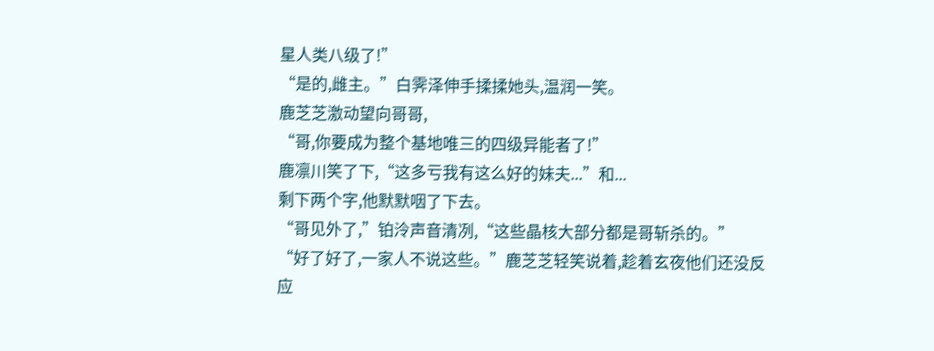星人类八级了!”
“是的,雌主。”白霁泽伸手揉揉她头,温润一笑。
鹿芝芝激动望向哥哥,
“哥,你要成为整个基地唯三的四级异能者了!”
鹿凛川笑了下,“这多亏我有这么好的妹夫...”和...
剩下两个字,他默默咽了下去。
“哥见外了,”铂泠声音清冽,“这些晶核大部分都是哥斩杀的。”
“好了好了,一家人不说这些。”鹿芝芝轻笑说着,趁着玄夜他们还没反应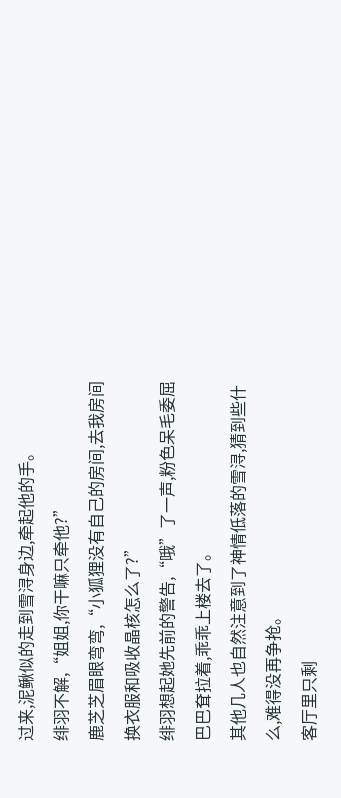过来,泥鳅似的走到雪浔身边,牵起他的手。
绯羽不解,“姐姐,你干嘛只牵他?”
鹿芝芝眉眼弯弯,“小狐狸没有自己的房间,去我房间换衣服和吸收晶核怎么了?”
绯羽想起她先前的警告,“哦”了一声,粉色呆毛委屈巴巴耷拉着,乖乖上楼去了。
其他几人也自然注意到了神情低落的雪浔,猜到些什么,难得没再争抢。
客厅里只剩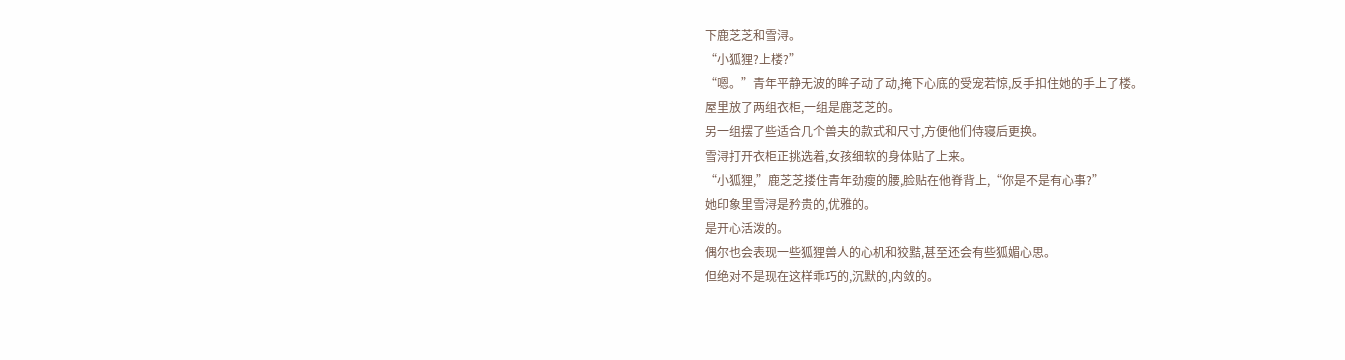下鹿芝芝和雪浔。
“小狐狸?上楼?”
“嗯。”青年平静无波的眸子动了动,掩下心底的受宠若惊,反手扣住她的手上了楼。
屋里放了两组衣柜,一组是鹿芝芝的。
另一组摆了些适合几个兽夫的款式和尺寸,方便他们侍寝后更换。
雪浔打开衣柜正挑选着,女孩细软的身体贴了上来。
“小狐狸,”鹿芝芝搂住青年劲瘦的腰,脸贴在他脊背上,“你是不是有心事?”
她印象里雪浔是矜贵的,优雅的。
是开心活泼的。
偶尔也会表现一些狐狸兽人的心机和狡黠,甚至还会有些狐媚心思。
但绝对不是现在这样乖巧的,沉默的,内敛的。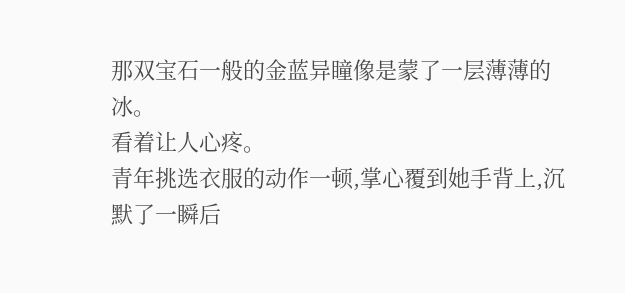那双宝石一般的金蓝异瞳像是蒙了一层薄薄的冰。
看着让人心疼。
青年挑选衣服的动作一顿,掌心覆到她手背上,沉默了一瞬后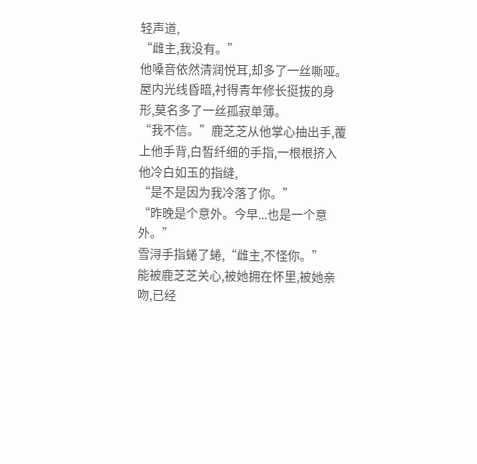轻声道,
“雌主,我没有。”
他嗓音依然清润悦耳,却多了一丝嘶哑。
屋内光线昏暗,衬得青年修长挺拔的身形,莫名多了一丝孤寂单薄。
“我不信。”鹿芝芝从他掌心抽出手,覆上他手背,白皙纤细的手指,一根根挤入他冷白如玉的指缝,
“是不是因为我冷落了你。”
“昨晚是个意外。今早...也是一个意外。”
雪浔手指蜷了蜷,“雌主,不怪你。”
能被鹿芝芝关心,被她拥在怀里,被她亲吻,已经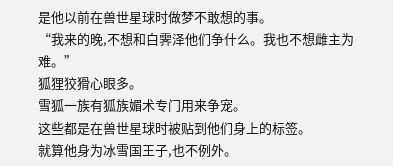是他以前在兽世星球时做梦不敢想的事。
“我来的晚,不想和白霁泽他们争什么。我也不想雌主为难。”
狐狸狡猾心眼多。
雪狐一族有狐族媚术专门用来争宠。
这些都是在兽世星球时被贴到他们身上的标签。
就算他身为冰雪国王子,也不例外。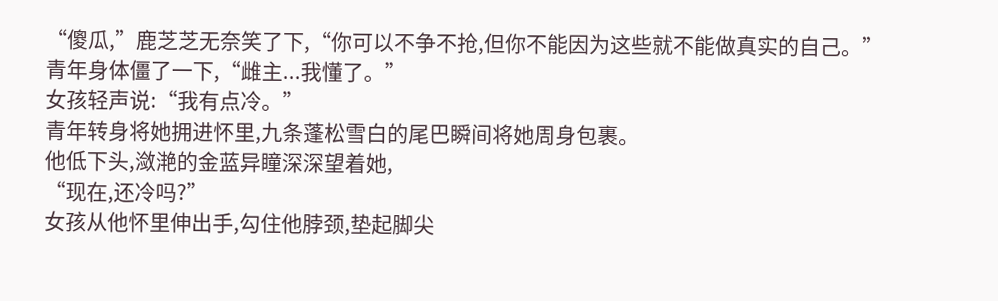“傻瓜,”鹿芝芝无奈笑了下,“你可以不争不抢,但你不能因为这些就不能做真实的自己。”
青年身体僵了一下,“雌主...我懂了。”
女孩轻声说:“我有点冷。”
青年转身将她拥进怀里,九条蓬松雪白的尾巴瞬间将她周身包裹。
他低下头,潋滟的金蓝异瞳深深望着她,
“现在,还冷吗?”
女孩从他怀里伸出手,勾住他脖颈,垫起脚尖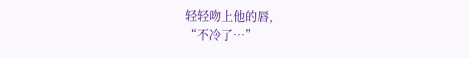轻轻吻上他的唇,
“不冷了…”